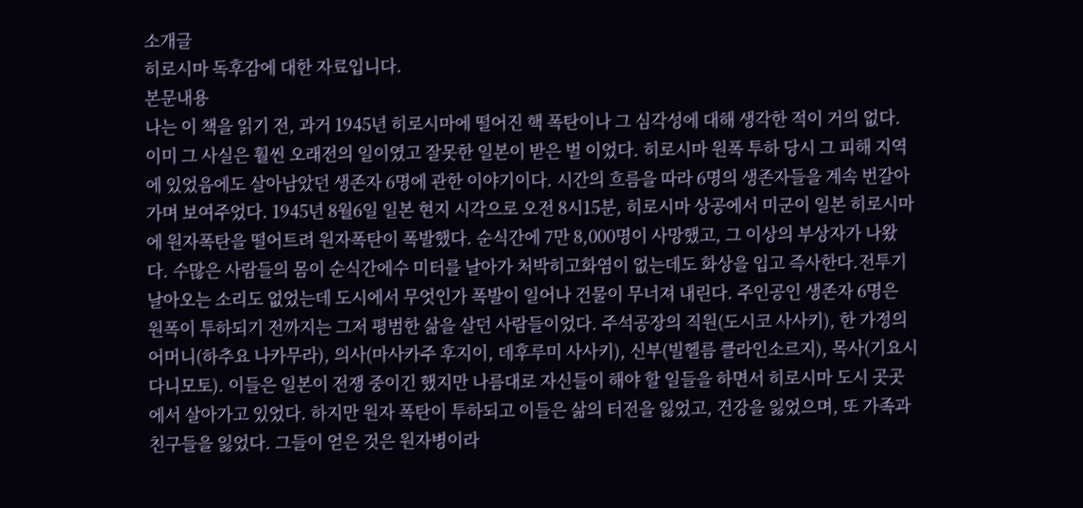소개글
히로시마 독후감에 대한 자료입니다.
본문내용
나는 이 책을 읽기 전, 과거 1945년 히로시마에 떨어진 핵 폭탄이나 그 심각성에 대해 생각한 적이 거의 없다. 이미 그 사실은 훨씬 오래전의 일이였고 잘못한 일본이 받은 벌 이었다. 히로시마 원폭 투하 당시 그 피해 지역에 있었음에도 살아남았던 생존자 6명에 관한 이야기이다. 시간의 흐름을 따라 6명의 생존자들을 계속 번갈아가며 보여주었다. 1945년 8월6일 일본 현지 시각으로 오전 8시15분, 히로시마 상공에서 미군이 일본 히로시마에 원자폭탄을 떨어트려 원자폭탄이 폭발했다. 순식간에 7만 8,000명이 사망했고, 그 이상의 부상자가 나왔다. 수많은 사람들의 몸이 순식간에수 미터를 날아가 처박히고화염이 없는데도 화상을 입고 즉사한다.전투기 날아오는 소리도 없었는데 도시에서 무엇인가 폭발이 일어나 건물이 무너져 내린다. 주인공인 생존자 6명은 원폭이 투하되기 전까지는 그저 평범한 삶을 살던 사람들이었다. 주석공장의 직원(도시코 사사키), 한 가정의 어머니(하추요 나카무라), 의사(마사카주 후지이, 데후루미 사사키), 신부(빌헬름 클라인소르지), 목사(기요시 다니모토). 이들은 일본이 전쟁 중이긴 했지만 나름대로 자신들이 해야 할 일들을 하면서 히로시마 도시 곳곳에서 살아가고 있었다. 하지만 원자 폭탄이 투하되고 이들은 삶의 터전을 잃었고, 건강을 잃었으며, 또 가족과 친구들을 잃었다. 그들이 얻은 것은 원자병이라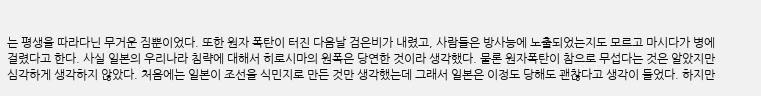는 평생을 따라다닌 무거운 짐뿐이었다. 또한 원자 폭탄이 터진 다음날 검은비가 내렸고, 사람들은 방사능에 노출되었는지도 모르고 마시다가 병에 걸렸다고 한다. 사실 일본의 우리나라 침략에 대해서 히로시마의 원폭은 당연한 것이라 생각했다. 물론 원자폭탄이 참으로 무섭다는 것은 알았지만 심각하게 생각하지 않았다. 처음에는 일본이 조선을 식민지로 만든 것만 생각했는데 그래서 일본은 이정도 당해도 괜찮다고 생각이 들었다. 하지만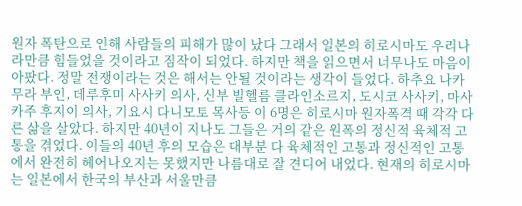원자 폭탄으로 인해 사람들의 피해가 많이 났다 그래서 일본의 히로시마도 우리나라만큼 힘들었을 것이라고 짐작이 되었다. 하지만 책을 읽으면서 너무나도 마음이 아팠다. 정말 전쟁이라는 것은 해서는 안될 것이라는 생각이 들었다. 하추요 나카무라 부인, 데루후미 사사키 의사, 신부 빌헬름 클라인소르지, 도시코 사사키, 마사카주 후지이 의사, 기요시 다니모토 목사등 이 6명은 히로시마 원자폭격 때 각각 다른 삶을 살았다. 하지만 40년이 지나도 그들은 거의 같은 원폭의 정신적 육체적 고통을 겪었다. 이들의 40년 후의 모습은 대부분 다 육체적인 고통과 정신적인 고통에서 완전히 헤어나오지는 못했지만 나름대로 잘 견디어 내었다. 현재의 히로시마는 일본에서 한국의 부산과 서울만큼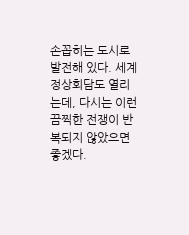손꼽히는 도시로 발전해 있다. 세계정상회담도 열리는데, 다시는 이런 끔찍한 전쟁이 반복되지 않았으면 좋겠다.